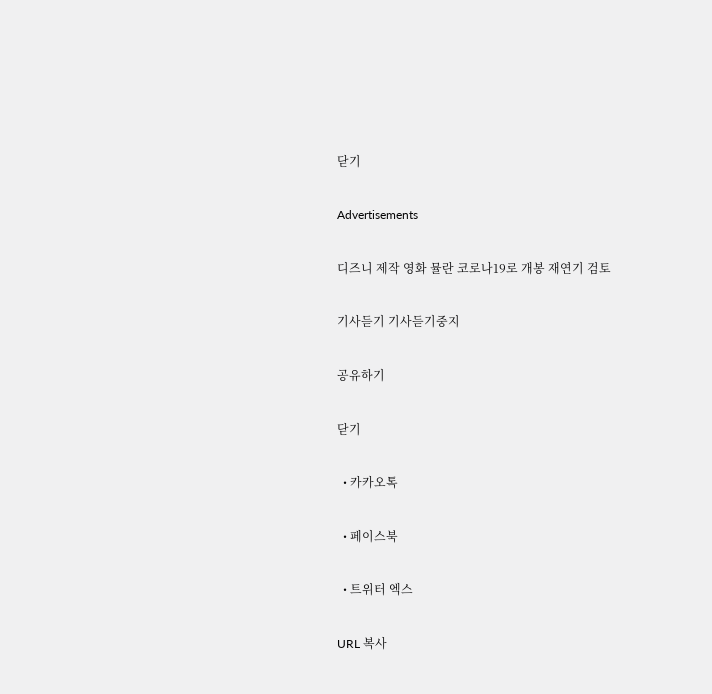닫기

Advertisements

디즈니 제작 영화 뮬란 코로나19로 개봉 재연기 검토

기사듣기 기사듣기중지

공유하기

닫기

  • 카카오톡

  • 페이스북

  • 트위터 엑스

URL 복사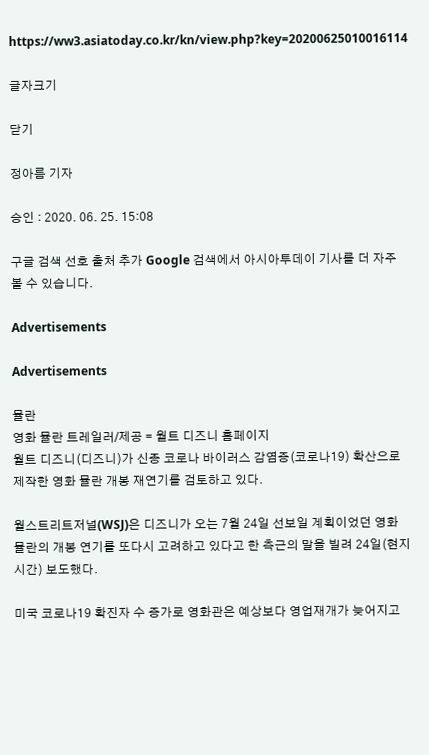https://ww3.asiatoday.co.kr/kn/view.php?key=20200625010016114

글자크기

닫기

정아름 기자

승인 : 2020. 06. 25. 15:08

구글 검색 선호 출처 추가 Google 검색에서 아시아투데이 기사를 더 자주 볼 수 있습니다.

Advertisements

Advertisements

뮬란
영화 뮬란 트레일러/제공 = 월트 디즈니 홈페이지
월트 디즈니(디즈니)가 신종 코로나 바이러스 감염증(코로나19) 확산으로 제작한 영화 뮬란 개봉 재연기를 검토하고 있다.

월스트리트저널(WSJ)은 디즈니가 오는 7월 24일 선보일 계획이었던 영화 뮬란의 개봉 연기를 또다시 고려하고 있다고 한 측근의 말을 빌려 24일(현지시간) 보도했다.

미국 코로나19 확진자 수 증가로 영화관은 예상보다 영업재개가 늦어지고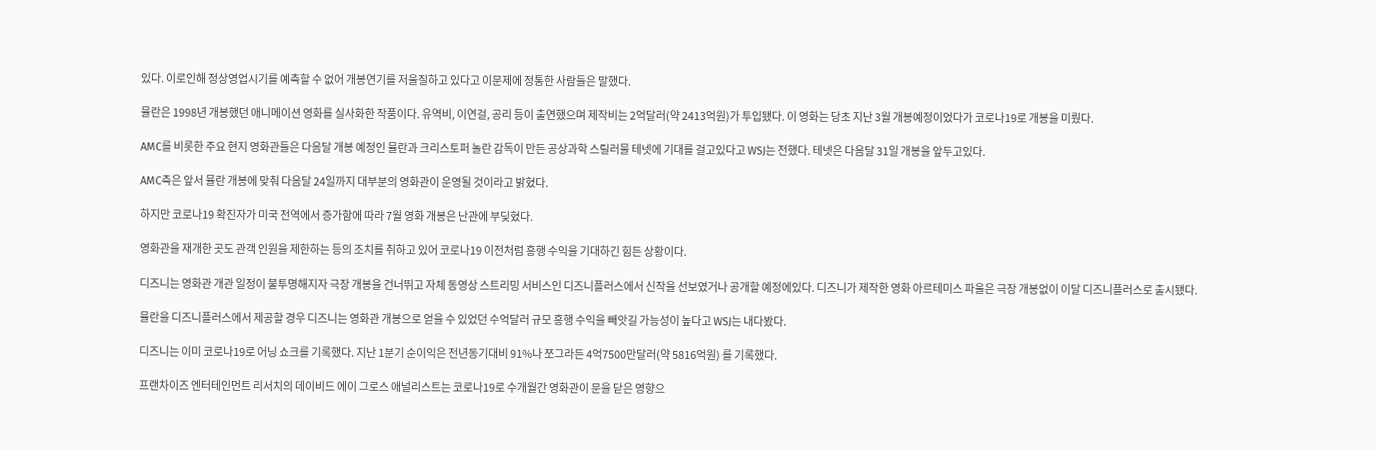있다. 이로인해 정상영업시기를 예측할 수 없어 개봉연기를 저울질하고 있다고 이문제에 정통한 사람들은 말했다.

뮬란은 1998년 개봉했던 애니메이션 영화를 실사화한 작품이다. 유역비, 이연걸, 공리 등이 출연했으며 제작비는 2억달러(약 2413억원)가 투입됐다. 이 영화는 당초 지난 3월 개봉예정이었다가 코로나19로 개봉을 미뤘다.

AMC를 비롯한 주요 현지 영화관들은 다음달 개봉 예정인 뮬란과 크리스토퍼 놀란 감독이 만든 공상과학 스릴러물 테넷에 기대를 걸고있다고 WSJ는 전했다. 테넷은 다음달 31일 개봉을 앞두고있다.

AMC측은 앞서 뮬란 개봉에 맞춰 다음달 24일까지 대부분의 영화관이 운영될 것이라고 밝혔다.

하지만 코로나19 확진자가 미국 전역에서 증가함에 따라 7월 영화 개봉은 난관에 부딪혔다.

영화관을 재개한 곳도 관객 인원을 제한하는 등의 조치를 취하고 있어 코로나19 이전처럼 흥행 수익을 기대하긴 힘든 상황이다.

디즈니는 영화관 개관 일정이 불투명해지자 극장 개봉을 건너뛰고 자체 동영상 스트리밍 서비스인 디즈니플러스에서 신작을 선보였거나 공개할 예정에있다. 디즈니가 제작한 영화 아르테미스 파울은 극장 개봉없이 이달 디즈니플러스로 출시됐다.

뮬란을 디즈니플러스에서 제공할 경우 디즈니는 영화관 개봉으로 얻을 수 있었던 수억달러 규모 흥행 수익을 빼앗길 가능성이 높다고 WSJ는 내다봤다.

디즈니는 이미 코로나19로 어닝 쇼크를 기록했다. 지난 1분기 순이익은 전년동기대비 91%나 쪼그라든 4억7500만달러(약 5816억원) 를 기록했다.

프랜차이즈 엔터테인먼트 리서치의 데이비드 에이 그로스 애널리스트는 코로나19로 수개월간 영화관이 문을 닫은 영향으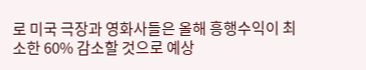로 미국 극장과 영화사들은 올해 흥행수익이 최소한 60% 감소할 것으로 예상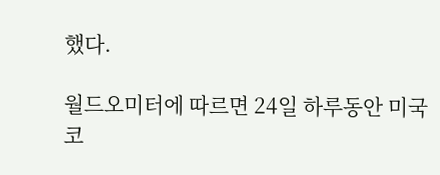했다.

월드오미터에 따르면 24일 하루동안 미국 코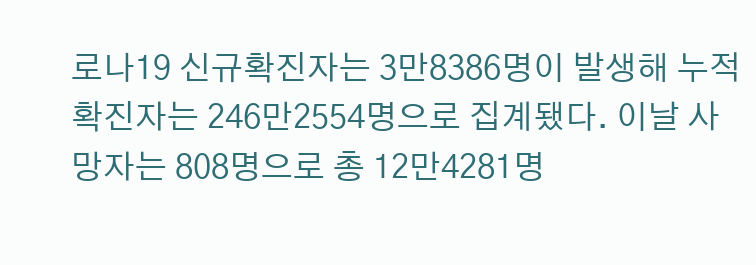로나19 신규확진자는 3만8386명이 발생해 누적확진자는 246만2554명으로 집계됐다. 이날 사망자는 808명으로 총 12만4281명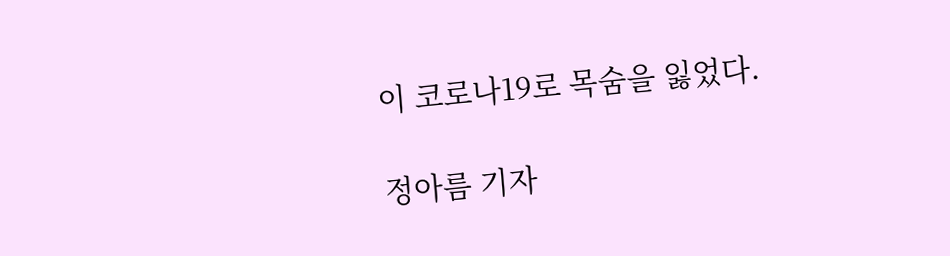이 코로나19로 목숨을 잃었다.

정아름 기자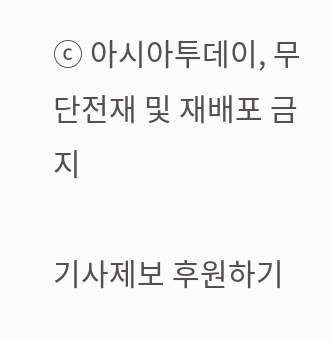ⓒ 아시아투데이, 무단전재 및 재배포 금지

기사제보 후원하기